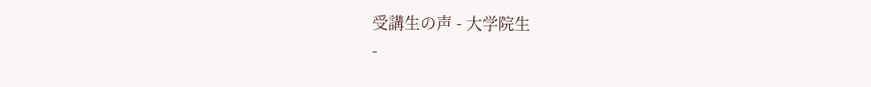受講生の声 - 大学院生
-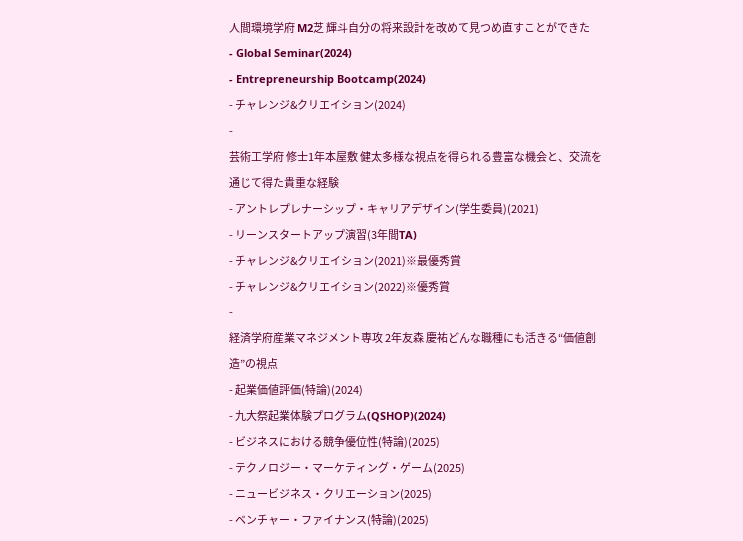人間環境学府 M2芝 輝斗自分の将来設計を改めて見つめ直すことができた
- Global Seminar(2024)
- Entrepreneurship Bootcamp(2024)
- チャレンジ&クリエイション(2024)
-
芸術工学府 修士1年本屋敷 健太多様な視点を得られる豊富な機会と、交流を通じて得た貴重な経験
- アントレプレナーシップ・キャリアデザイン(学生委員)(2021)
- リーンスタートアップ演習(3年間TA)
- チャレンジ&クリエイション(2021)※最優秀賞
- チャレンジ&クリエイション(2022)※優秀賞
-
経済学府産業マネジメント専攻 2年友森 慶祐どんな職種にも活きる“価値創造”の視点
- 起業価値評価(特論)(2024)
- 九大祭起業体験プログラム(QSHOP)(2024)
- ビジネスにおける競争優位性(特論)(2025)
- テクノロジー・マーケティング・ゲーム(2025)
- ニュービジネス・クリエーション(2025)
- ベンチャー・ファイナンス(特論)(2025)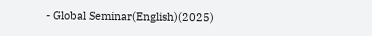- Global Seminar(English)(2025)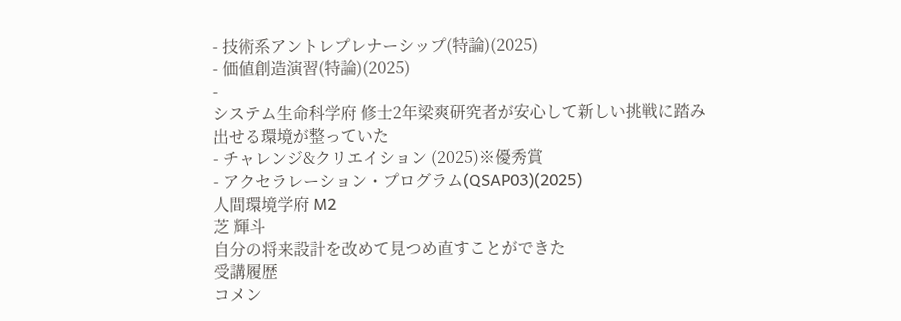- 技術系アントレプレナーシップ(特論)(2025)
- 価値創造演習(特論)(2025)
-
システム生命科学府 修士2年梁爽研究者が安心して新しい挑戦に踏み出せる環境が整っていた
- チャレンジ&クリエイション (2025)※優秀賞
- アクセラレーション・プログラム(QSAP03)(2025)
人間環境学府 M2
芝 輝斗
自分の将来設計を改めて見つめ直すことができた
受講履歴
コメン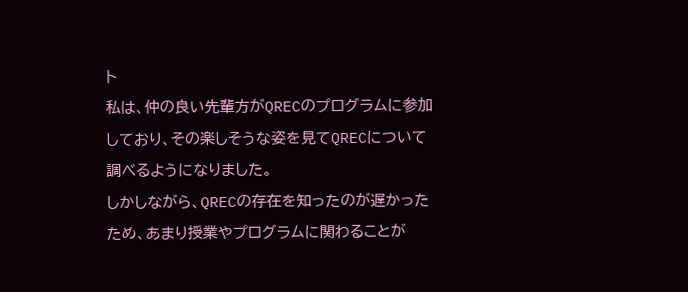ト
私は、仲の良い先輩方がQRECのプログラムに参加しており、その楽しそうな姿を見てQRECについて調べるようになりました。
しかしながら、QRECの存在を知ったのが遅かったため、あまり授業やプログラムに関わることが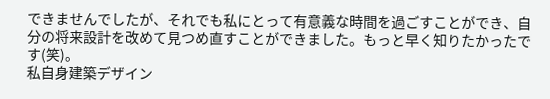できませんでしたが、それでも私にとって有意義な時間を過ごすことができ、自分の将来設計を改めて見つめ直すことができました。もっと早く知りたかったです(笑)。
私自身建築デザイン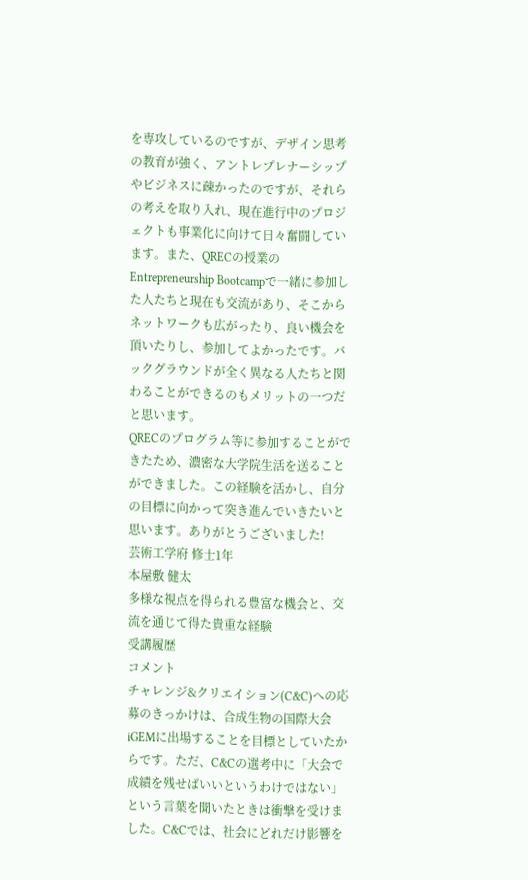を専攻しているのですが、デザイン思考の教育が強く、アントレプレナーシップやビジネスに疎かったのですが、それらの考えを取り入れ、現在進行中のプロジェクトも事業化に向けて日々奮闘しています。また、QRECの授業のEntrepreneurship Bootcampで一緒に参加した人たちと現在も交流があり、そこからネットワークも広がったり、良い機会を頂いたりし、参加してよかったです。バックグラウンドが全く異なる人たちと関わることができるのもメリットの一つだと思います。
QRECのプログラム等に参加することができたため、濃密な大学院生活を送ることができました。この経験を活かし、自分の目標に向かって突き進んでいきたいと思います。ありがとうございました!
芸術工学府 修士1年
本屋敷 健太
多様な視点を得られる豊富な機会と、交流を通じて得た貴重な経験
受講履歴
コメント
チャレンジ&クリエイション(C&C)への応募のきっかけは、合成生物の国際大会iGEMに出場することを目標としていたからです。ただ、C&Cの選考中に「大会で成績を残せばいいというわけではない」という言葉を聞いたときは衝撃を受けました。C&Cでは、社会にどれだけ影響を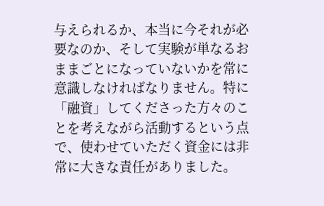与えられるか、本当に今それが必要なのか、そして実験が単なるおままごとになっていないかを常に意識しなければなりません。特に「融資」してくださった方々のことを考えながら活動するという点で、使わせていただく資金には非常に大きな責任がありました。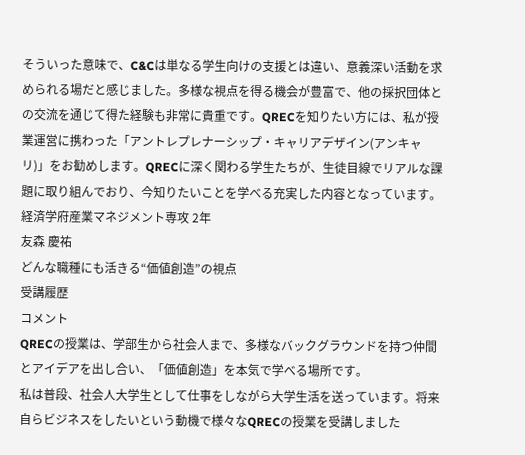そういった意味で、C&Cは単なる学生向けの支援とは違い、意義深い活動を求められる場だと感じました。多様な視点を得る機会が豊富で、他の採択団体との交流を通じて得た経験も非常に貴重です。QRECを知りたい方には、私が授業運営に携わった「アントレプレナーシップ・キャリアデザイン(アンキャリ)」をお勧めします。QRECに深く関わる学生たちが、生徒目線でリアルな課題に取り組んでおり、今知りたいことを学べる充実した内容となっています。
経済学府産業マネジメント専攻 2年
友森 慶祐
どんな職種にも活きる“価値創造”の視点
受講履歴
コメント
QRECの授業は、学部生から社会人まで、多様なバックグラウンドを持つ仲間とアイデアを出し合い、「価値創造」を本気で学べる場所です。
私は普段、社会人大学生として仕事をしながら大学生活を送っています。将来自らビジネスをしたいという動機で様々なQRECの授業を受講しました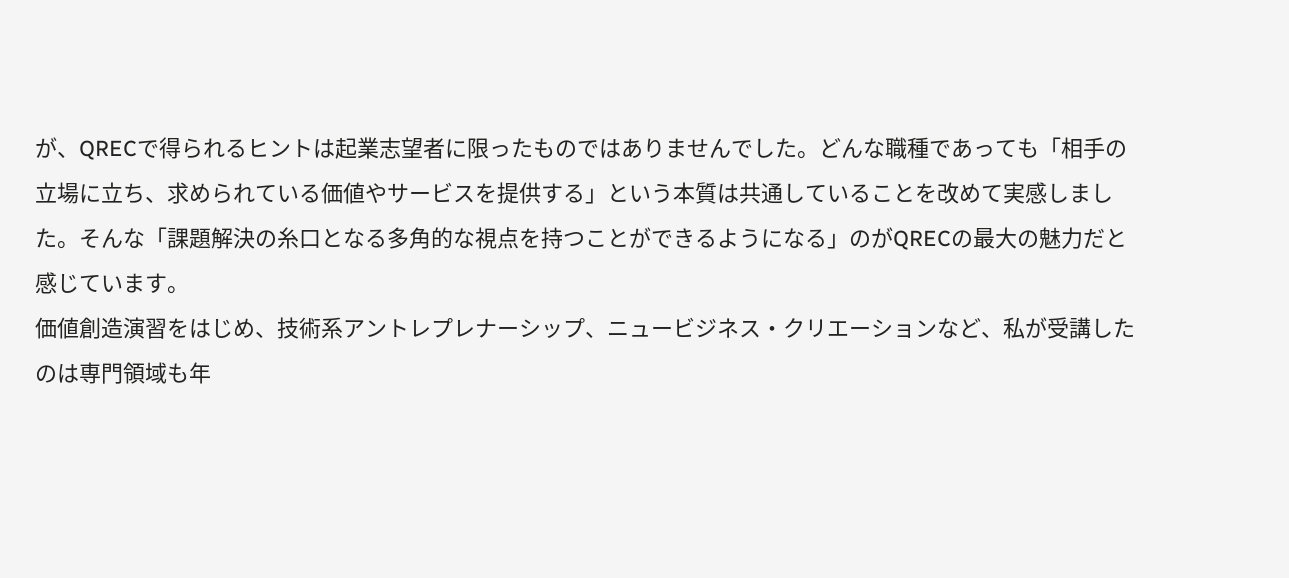が、QRECで得られるヒントは起業志望者に限ったものではありませんでした。どんな職種であっても「相手の立場に立ち、求められている価値やサービスを提供する」という本質は共通していることを改めて実感しました。そんな「課題解決の糸口となる多角的な視点を持つことができるようになる」のがQRECの最大の魅力だと感じています。
価値創造演習をはじめ、技術系アントレプレナーシップ、ニュービジネス・クリエーションなど、私が受講したのは専門領域も年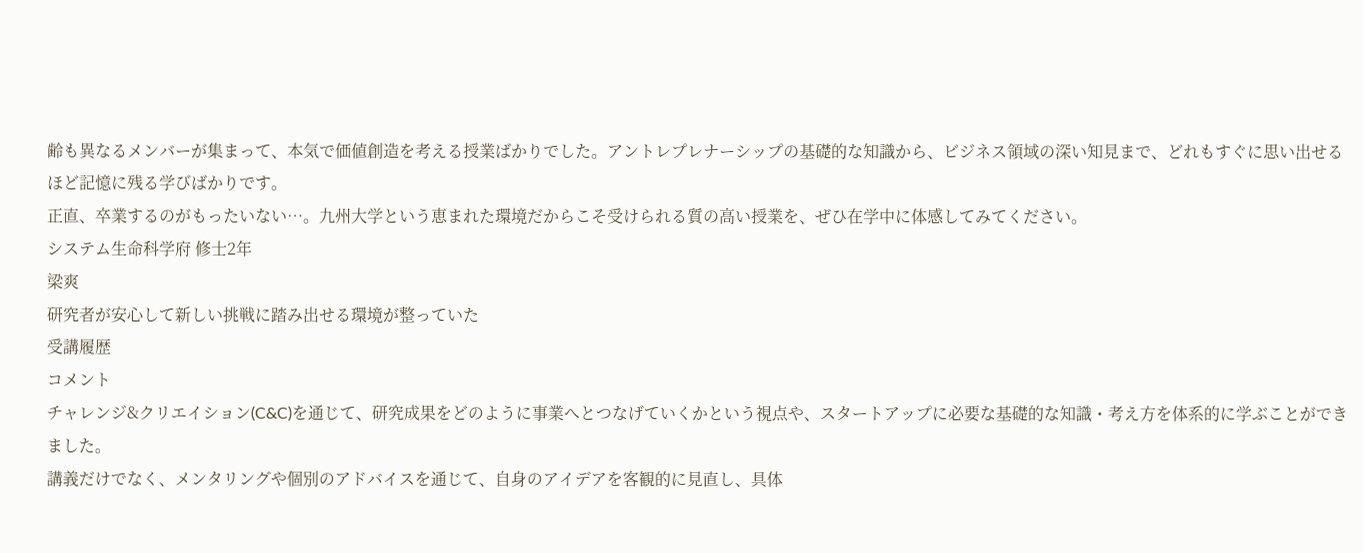齢も異なるメンバーが集まって、本気で価値創造を考える授業ばかりでした。アントレプレナーシップの基礎的な知識から、ビジネス領域の深い知見まで、どれもすぐに思い出せるほど記憶に残る学びばかりです。
正直、卒業するのがもったいない…。九州大学という恵まれた環境だからこそ受けられる質の高い授業を、ぜひ在学中に体感してみてください。
システム生命科学府 修士2年
梁爽
研究者が安心して新しい挑戦に踏み出せる環境が整っていた
受講履歴
コメント
チャレンジ&クリエイション(C&C)を通じて、研究成果をどのように事業へとつなげていくかという視点や、スタートアップに必要な基礎的な知識・考え方を体系的に学ぶことができました。
講義だけでなく、メンタリングや個別のアドバイスを通じて、自身のアイデアを客観的に見直し、具体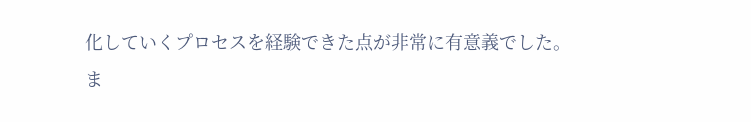化していくプロセスを経験できた点が非常に有意義でした。
ま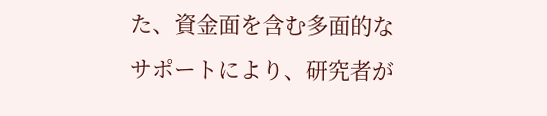た、資金面を含む多面的なサポートにより、研究者が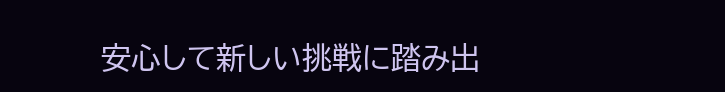安心して新しい挑戦に踏み出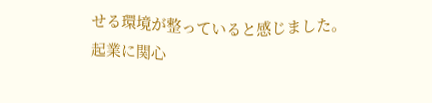せる環境が整っていると感じました。
起業に関心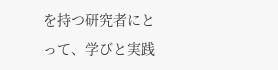を持つ研究者にとって、学びと実践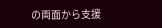の両面から支援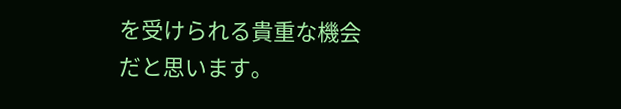を受けられる貴重な機会だと思います。